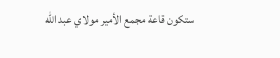ستكون قاعة مجمع الأمير مولاي عبد الله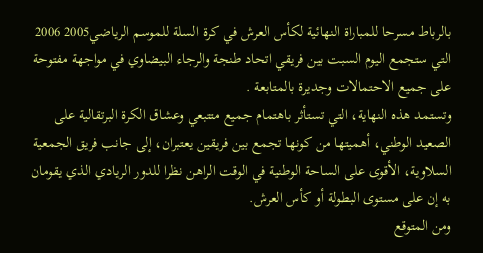بالرباط مسرحا للمباراة النهائية لكأس العرش في كرة السلة للموسم الرياضي2005 2006 التي ستجمع اليوم السبت بين فريقي اتحاد طنجة والرجاء البيضاوي في مواجهة مفتوحة على جميع الاحتمالات وجديرة بالمتابعة .
وتستمد هذه النهاية، التي تستأثر باهتمام جميع متتبعي وعشاق الكرة البرتقالية على الصعيد الوطني، أهميتها من كونها تجمع بين فريقين يعتبران، إلى جانب فريق الجمعية السلاوية، الأقوى على الساحة الوطنية في الوقت الراهن نظرا للدور الريادي الذي يقومان به إن على مستوى البطولة أو كأس العرش.
ومن المتوقع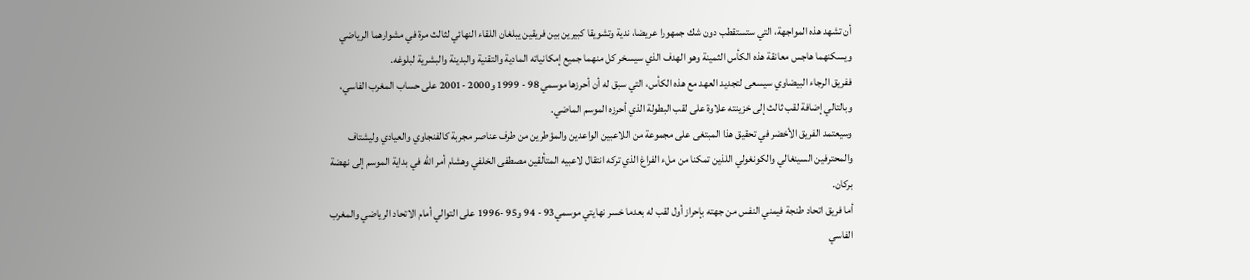أن تشهد هذه المواجهة، التي ستستقطب دون شك جمهورا عريضا، ندية وتشويقا كبيرين بين فريقين يبلغان اللقاء النهائي لثالث مرة في مشوارهما الرياضي ويسكنهما هاجس معانقة هذه الكأس الثمينة وهو الهدف الذي سيسخر كل منهما جميع إمكانياته المادية والتقنية والبدينة والبشرية لبلوغه.
ففريق الرجاء البيضاوي سيسعى لتجديد العهد مع هذه الكأس، التي سبق له أن أحرزها موسمي 98 - 1999 و2000 -2001 على حساب المغرب الفاسي، وبالتالي إضافة لقب ثالث إلى خزينته علاوة على لقب البطولة الذي أحرزه الموسم الماضي.
وسيعتمد الفريق الأخضر في تحقيق هذا المبتغى على مجموعة من اللاعبين الواعدين والمؤطرين من طرف عناصر مجربة كالفنجاوي والعيادي وليشتاف والمحترفين السينغالي والكونغولي اللذين تمكنا من ملء الفراغ الذي تركه انتقال لاعبيه المتألقين مصطفى الخلفي وهشام أمر الله في بداية الموسم إلى نهضة بركان.
أما فريق اتحاد طنجة فيمني النفس من جهته بإحراز أول لقب له بعدما خسر نهايتي موسمي93 - 94 و95 -1996 على التوالي أمام الاتحاد الرياضي والمغرب الفاسي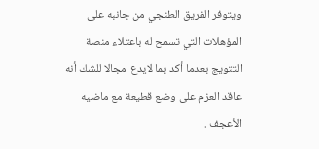ويتوفر الفريق الطنجي من جانبه على المؤهلات التي تسمح له باعتلاء منصة التتويج بعدما أكد بما لايدع مجالا للشك أنه عاقد العزم على وضع قطيعة مع ماضيه الأعجف .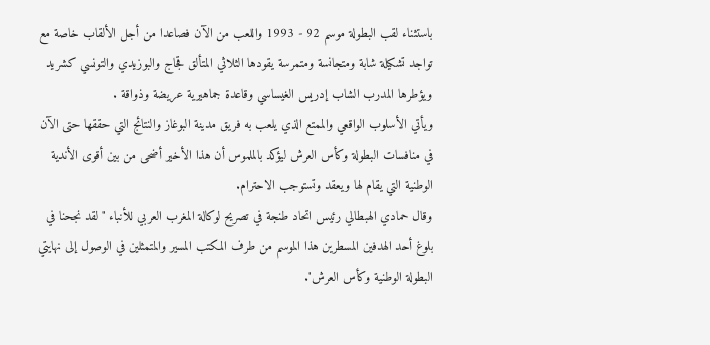باستثناء لقب البطولة موسم 92 - 1993 واللعب من الآن فصاعدا من أجل الألقاب خاصة مع تواجد تشكيلة شابة ومتجانسة ومتمرسة يقودها الثلاثي المتألق قجاج والبوزيدي والتونسي كشريد ويؤطرها المدرب الشاب إدريس الغيساسي وقاعدة جماهيرية عريضة وذواقة .
ويأتي الأسلوب الواقعي والممتع الذي يلعب به فريق مدينة البوغاز والنتائج التي حققها حتى الآن في منافسات البطولة وكأس العرش ليؤكد بالملموس أن هذا الأخير أضحى من بين أقوى الأندية الوطنية التي يقام لها ويعقد وتستوجب الاحترام.
وقال حمادي الهبطالي رئيس اتحاد طنجة في تصريح لوكالة المغرب العربي للأنباء "لقد نجحنا في بلوغ أحد الهدفين المسطرين هذا الموسم من طرف المكتب المسير والمتمثلين في الوصول إلى نهايتي البطولة الوطنية وكأس العرش".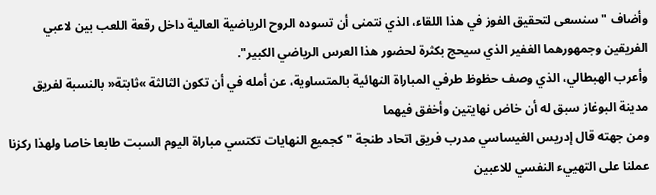وأضاف "سنسعى لتحقيق الفوز في هذا اللقاء، الذي نتمنى أن تسوده الروح الرياضية العالية داخل رقعة اللعب بين لاعبي الفريقين وجمهورهما الغفير الذي سيحج بكثرة لحضور هذا العرس الرياضي الكبير".
وأعرب الهبطالي، الذي وصف حظوظ طرفي المباراة النهائية بالمتساوية، عن أمله في أن تكون الثالثة »ثابتة« بالنسبة لفريق مدينة البوغاز سبق له أن خاض نهايتين وأخفق فيهما
ومن جهته قال إدريس الغيساسي مدرب فريق اتحاد طنجة "كجميع النهايات تكتسي مباراة اليوم السبت طابعا خاصا ولهذا ركزنا عملنا على التهييء النفسي للاعبين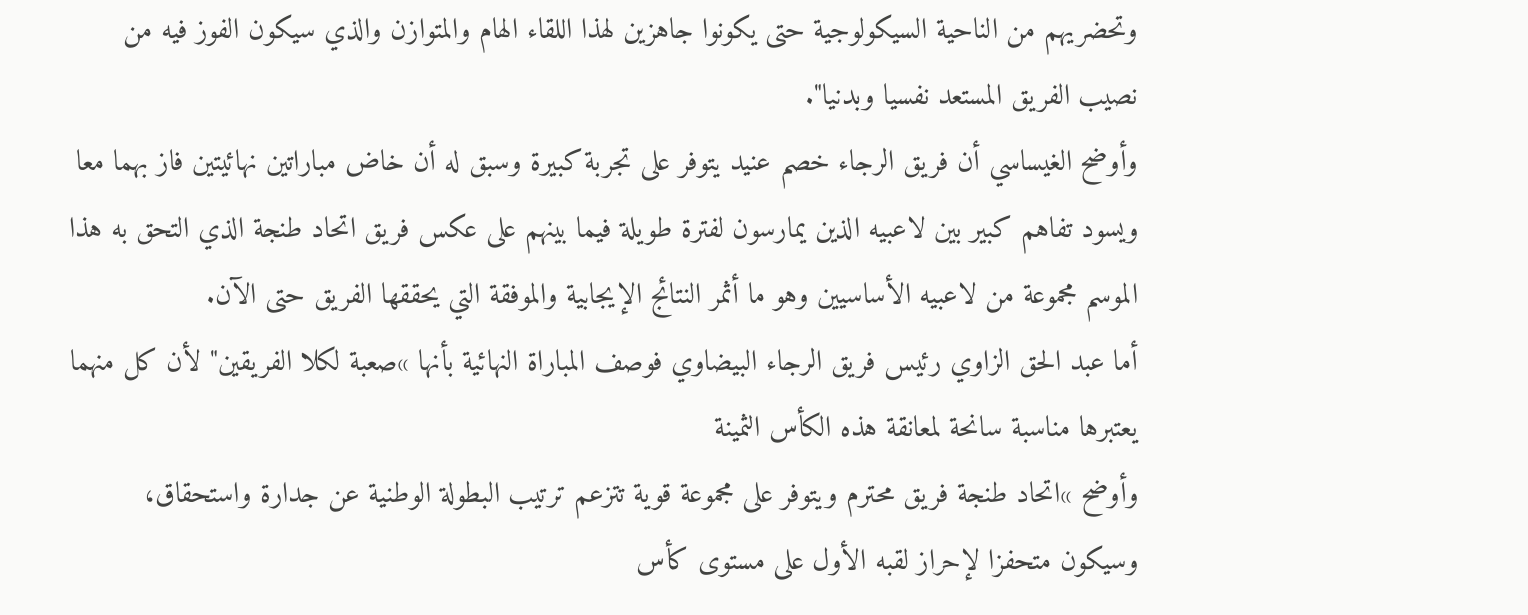وتحضريهم من الناحية السيكولوجية حتى يكونوا جاهزين لهذا اللقاء الهام والمتوازن والذي سيكون الفوز فيه من نصيب الفريق المستعد نفسيا وبدنيا".
وأوضح الغيساسي أن فريق الرجاء خصم عنيد يتوفر على تجربة كبيرة وسبق له أن خاض مباراتين نهائيتين فاز بهما معا ويسود تفاهم كبير بين لاعبيه الذين يمارسون لفترة طويلة فيما بينهم على عكس فريق اتحاد طنجة الذي التحق به هذا الموسم مجموعة من لاعبيه الأساسيين وهو ما أثمر النتائج الإيجابية والموفقة التي يحققها الفريق حتى الآن.
أما عبد الحق الزاوي رئيس فريق الرجاء البيضاوي فوصف المباراة النهائية بأنها »صعبة لكلا الفريقين" لأن كل منهما يعتبرها مناسبة سانحة لمعانقة هذه الكأس الثمينة
وأوضح »اتحاد طنجة فريق محترم ويتوفر على مجموعة قوية تتزعم ترتيب البطولة الوطنية عن جدارة واستحقاق، وسيكون متحفزا لإحراز لقبه الأول على مستوى كأس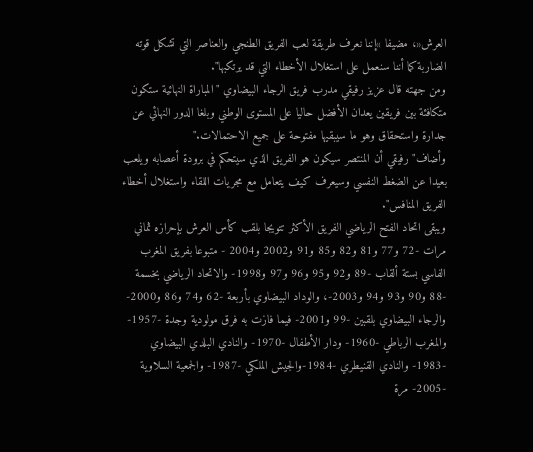العرش«، مضيفا »إننا نعرف طريقة لعب الفريق الطنجي والعناصر التي تشكل قوته الضاربة كما أننا سنعمل على استغلال الأخطاء التي قد يرتكبها".
ومن جهته قال عزيز رفيقي مدرب فريق الرجاء البيضاوي "المباراة النهائية ستكون متكافئة بين فريقين يعدان الأفضل حاليا على المستوى الوطني وبلغا الدور النهائي عن جدارة واستحقاق وهو ما سيبقيها مفتوحة على جميع الاحتمالات."
وأضاف" رفيقي أن المنتصر سيكون هو الفريق الذي سيتحكم في برودة أعصابه ويلعب بعيدا عن الضغط النفسي وسيعرف كيف يتعامل مع مجريات اللقاء واستغلال أخطاء الفريق المنافس".
ويبقى اتحاد الفتح الرياضي الفريق الأكثر تتويجا بلقب كأس العرش بإحرازه ثماني مرات -72 و77 و81 و82 و85 و91 و2002 و2004 - متبوعا بفريق المغرب الفاسي بستة ألقاب -89 و92 و95 و96 و97 و1998- والاتحاد الرياضي بخسمة -88 و90 و93 و94 و2003-، والوداد البيضاوي بأربعة -62 و74 و86 و2000- والرجاء البيضاوي بلقبين -99 و2001- فيما فازت به فرق مولودية وجدة -1957- والمغرب الرباطي -1960- ودار الأطفال -1970- والنادي البلدي البيضاوي -1983- والنادي القنيطري -1984-والجيش الملكي -1987- والجمعية السلاوية -2005- مرة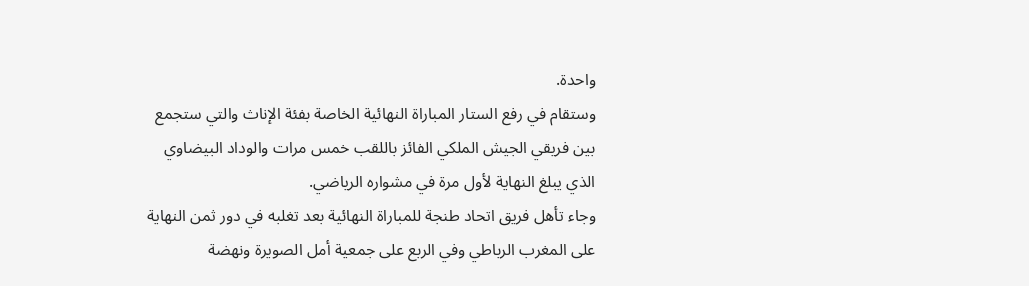واحدة.
وستقام في رفع الستار المباراة النهائية الخاصة بفئة الإناث والتي ستجمع بين فريقي الجيش الملكي الفائز باللقب خمس مرات والوداد البيضاوي الذي يبلغ النهاية لأول مرة في مشواره الرياضي.
وجاء تأهل فريق اتحاد طنجة للمباراة النهائية بعد تغلبه في دور ثمن النهاية على المغرب الرباطي وفي الربع على جمعية أمل الصويرة ونهضة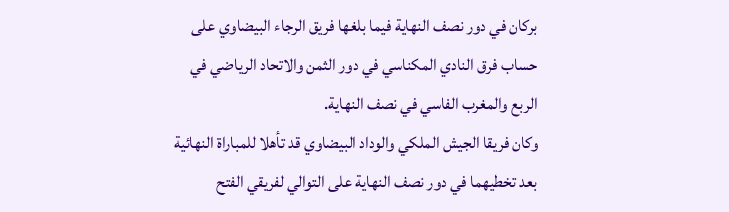بركان في دور نصف النهاية فيما بلغها فريق الرجاء البيضاوي على حساب فرق النادي المكناسي في دور الثمن والاتحاد الرياضي في الربع والمغرب الفاسي في نصف النهاية.
وكان فريقا الجيش الملكي والوداد البيضاوي قد تأهلا للمباراة النهائية بعد تخطيهما في دور نصف النهاية على التوالي لفريقي الفتح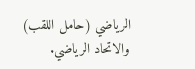الرياضي (حامل اللقب) والاتحاد الرياضي.